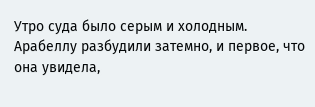Утро суда было серым и холодным. Арабеллу разбудили затемно, и первое, что она увидела,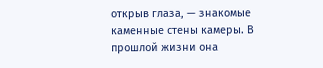открыв глаза, — знакомые каменные стены камеры. В прошлой жизни она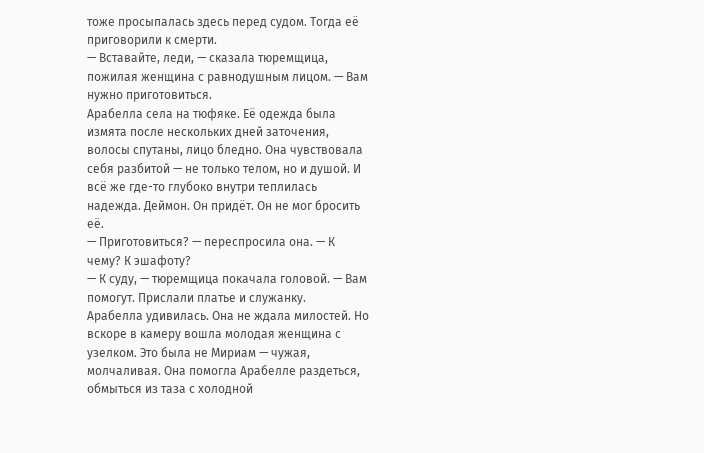тоже просыпалась здесь перед судом. Тогда её приговорили к смерти.
— Вставайте, леди, — сказала тюремщица, пожилая женщина с равнодушным лицом. — Вам нужно приготовиться.
Арабелла села на тюфяке. Её одежда была измята после нескольких дней заточения, волосы спутаны, лицо бледно. Она чувствовала себя разбитой — не только телом, но и душой. И всё же где-то глубоко внутри теплилась надежда. Деймон. Он придёт. Он не мог бросить её.
— Приготовиться? — переспросила она. — К чему? К эшафоту?
— К суду, — тюремщица покачала головой. — Вам помогут. Прислали платье и служанку.
Арабелла удивилась. Она не ждала милостей. Но вскоре в камеру вошла молодая женщина с узелком. Это была не Мириам — чужая, молчаливая. Она помогла Арабелле раздеться, обмыться из таза с холодной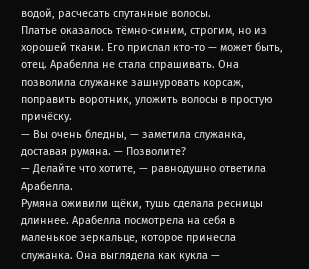водой, расчесать спутанные волосы.
Платье оказалось тёмно-синим, строгим, но из хорошей ткани. Его прислал кто-то — может быть, отец. Арабелла не стала спрашивать. Она позволила служанке зашнуровать корсаж, поправить воротник, уложить волосы в простую причёску.
— Вы очень бледны, — заметила служанка, доставая румяна. — Позволите?
— Делайте что хотите, — равнодушно ответила Арабелла.
Румяна оживили щёки, тушь сделала ресницы длиннее. Арабелла посмотрела на себя в маленькое зеркальце, которое принесла служанка. Она выглядела как кукла —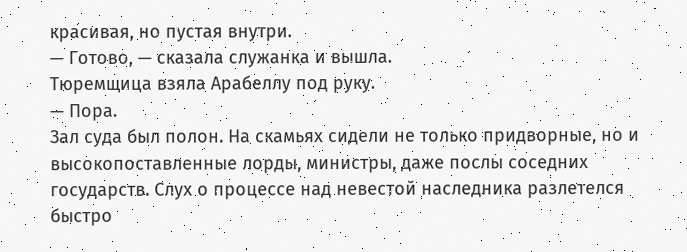красивая, но пустая внутри.
— Готово, — сказала служанка и вышла.
Тюремщица взяла Арабеллу под руку.
— Пора.
Зал суда был полон. На скамьях сидели не только придворные, но и высокопоставленные лорды, министры, даже послы соседних государств. Слух о процессе над невестой наследника разлетелся быстро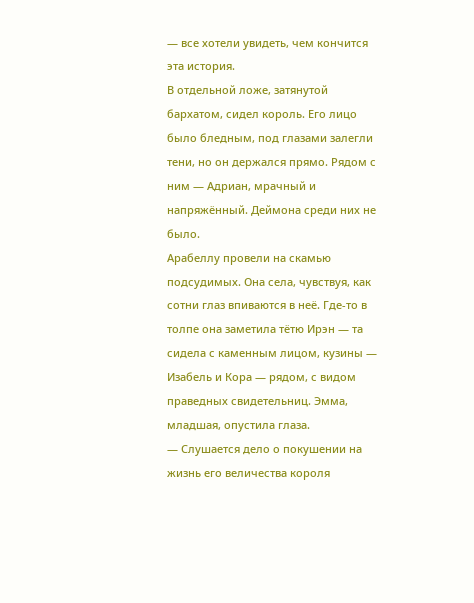— все хотели увидеть, чем кончится эта история.
В отдельной ложе, затянутой бархатом, сидел король. Его лицо было бледным, под глазами залегли тени, но он держался прямо. Рядом с ним — Адриан, мрачный и напряжённый. Деймона среди них не было.
Арабеллу провели на скамью подсудимых. Она села, чувствуя, как сотни глаз впиваются в неё. Где-то в толпе она заметила тётю Ирэн — та сидела с каменным лицом, кузины — Изабель и Кора — рядом, с видом праведных свидетельниц. Эмма, младшая, опустила глаза.
— Слушается дело о покушении на жизнь его величества короля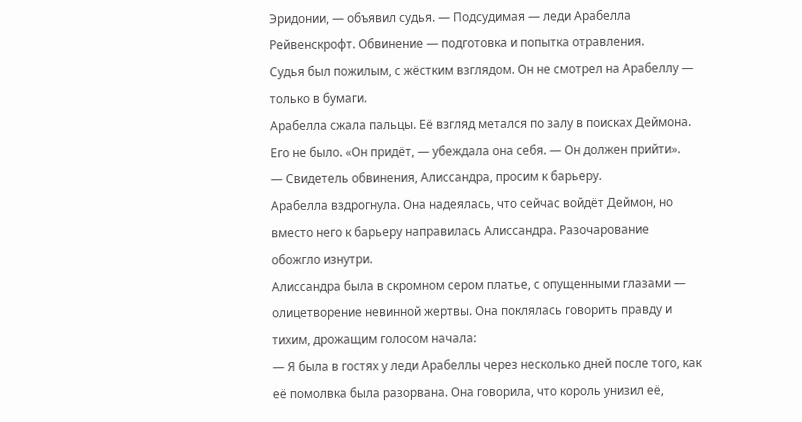Эридонии, — объявил судья. — Подсудимая — леди Арабелла Рейвенскрофт. Обвинение — подготовка и попытка отравления.
Судья был пожилым, с жёстким взглядом. Он не смотрел на Арабеллу — только в бумаги.
Арабелла сжала пальцы. Её взгляд метался по залу в поисках Деймона. Его не было. «Он придёт, — убеждала она себя. — Он должен прийти».
— Свидетель обвинения, Алиссандра, просим к барьеру.
Арабелла вздрогнула. Она надеялась, что сейчас войдёт Деймон, но вместо него к барьеру направилась Алиссандра. Разочарование обожгло изнутри.
Алиссандра была в скромном сером платье, с опущенными глазами — олицетворение невинной жертвы. Она поклялась говорить правду и тихим, дрожащим голосом начала:
— Я была в гостях у леди Арабеллы через несколько дней после того, как её помолвка была разорвана. Она говорила, что король унизил её,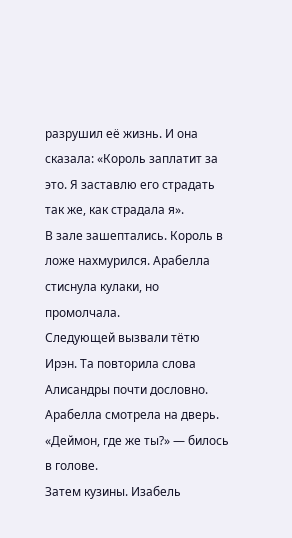разрушил её жизнь. И она сказала: «Король заплатит за это. Я заставлю его страдать так же, как страдала я».
В зале зашептались. Король в ложе нахмурился. Арабелла стиснула кулаки, но промолчала.
Следующей вызвали тётю Ирэн. Та повторила слова Алисандры почти дословно. Арабелла смотрела на дверь. «Деймон, где же ты?» — билось в голове.
Затем кузины. Изабель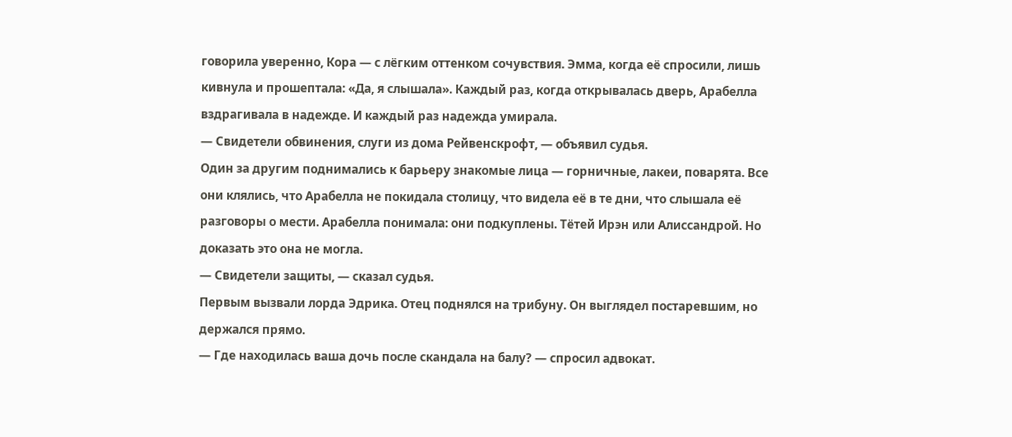говорила уверенно, Кора — с лёгким оттенком сочувствия. Эмма, когда её спросили, лишь кивнула и прошептала: «Да, я слышала». Каждый раз, когда открывалась дверь, Арабелла вздрагивала в надежде. И каждый раз надежда умирала.
— Свидетели обвинения, слуги из дома Рейвенскрофт, — объявил судья.
Один за другим поднимались к барьеру знакомые лица — горничные, лакеи, поварята. Все они клялись, что Арабелла не покидала столицу, что видела её в те дни, что слышала её разговоры о мести. Арабелла понимала: они подкуплены. Тётей Ирэн или Алиссандрой. Но доказать это она не могла.
— Свидетели защиты, — сказал судья.
Первым вызвали лорда Эдрика. Отец поднялся на трибуну. Он выглядел постаревшим, но держался прямо.
— Где находилась ваша дочь после скандала на балу? — спросил адвокат.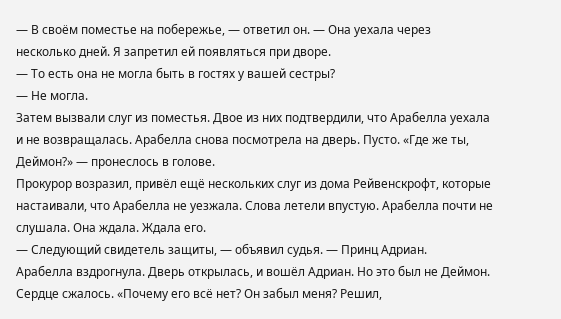— В своём поместье на побережье, — ответил он. — Она уехала через несколько дней. Я запретил ей появляться при дворе.
— То есть она не могла быть в гостях у вашей сестры?
— Не могла.
Затем вызвали слуг из поместья. Двое из них подтвердили, что Арабелла уехала и не возвращалась. Арабелла снова посмотрела на дверь. Пусто. «Где же ты, Деймон?» — пронеслось в голове.
Прокурор возразил, привёл ещё нескольких слуг из дома Рейвенскрофт, которые настаивали, что Арабелла не уезжала. Слова летели впустую. Арабелла почти не слушала. Она ждала. Ждала его.
— Следующий свидетель защиты, — объявил судья. — Принц Адриан.
Арабелла вздрогнула. Дверь открылась, и вошёл Адриан. Но это был не Деймон. Сердце сжалось. «Почему его всё нет? Он забыл меня? Решил,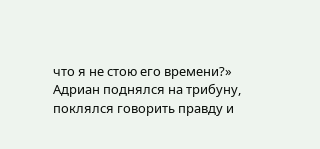что я не стою его времени?»
Адриан поднялся на трибуну, поклялся говорить правду и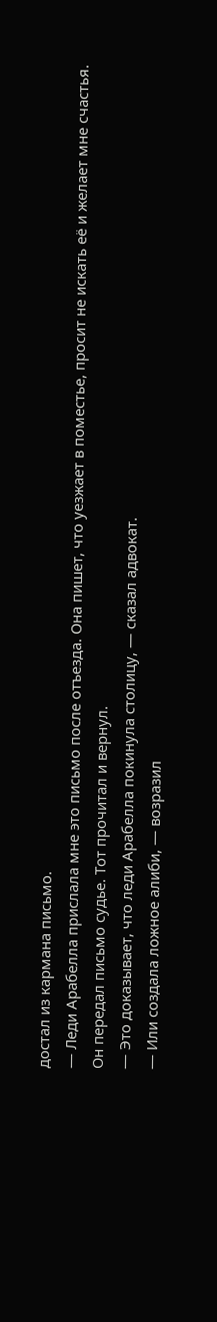достал из кармана письмо.
— Леди Арабелла прислала мне это письмо после отъезда. Она пишет, что уезжает в поместье, просит не искать её и желает мне счастья.
Он передал письмо судье. Тот прочитал и вернул.
— Это доказывает, что леди Арабелла покинула столицу, — сказал адвокат.
— Или создала ложное алиби, — возразил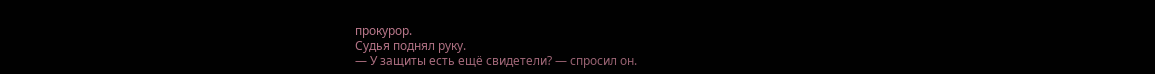прокурор.
Судья поднял руку.
— У защиты есть ещё свидетели? — спросил он.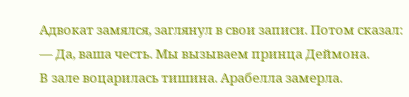Адвокат замялся, заглянул в свои записи. Потом сказал:
— Да, ваша честь. Мы вызываем принца Деймона.
В зале воцарилась тишина. Арабелла замерла.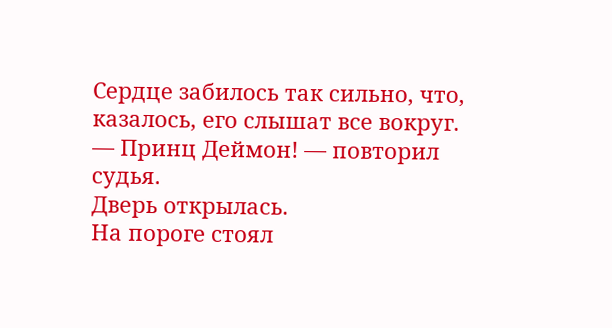Сердце забилось так сильно, что, казалось, его слышат все вокруг.
— Принц Деймон! — повторил судья.
Дверь открылась.
На пороге стоял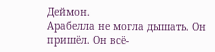Деймон.
Арабелла не могла дышать. Он пришёл. Он всё-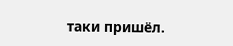таки пришёл.